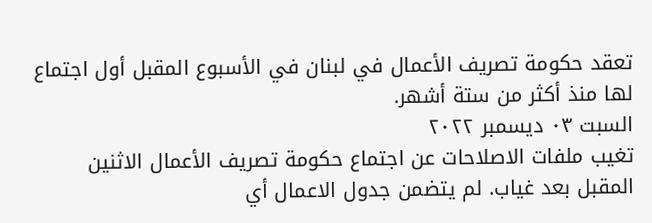تعقد حكومة تصريف الأعمال في لبنان في الأسبوع المقبل أول اجتماع لها منذ أكثر من ستة أشهر.
السبت ٠٣ ديسمبر ٢٠٢٢
تغيب ملفات الاصلاحات عن اجتماع حكومة تصريف الأعمال الاثنين المقبل بعد غياب. لم يتضمن جدول الاعمال أي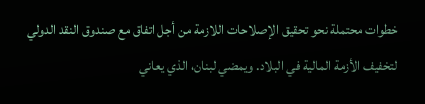خطوات محتملة نحو تحقيق الإصلاحات اللازمة من أجل اتفاق مع صندوق النقد الدولي لتخفيف الأزمة المالية في البلاد. ويمضي لبنان، الذي يعاني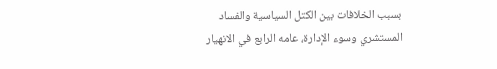بسبب الخلافات بين الكتل السياسية والفساد المستشري وسوء الإدارة، عامه الرابع في الانهيار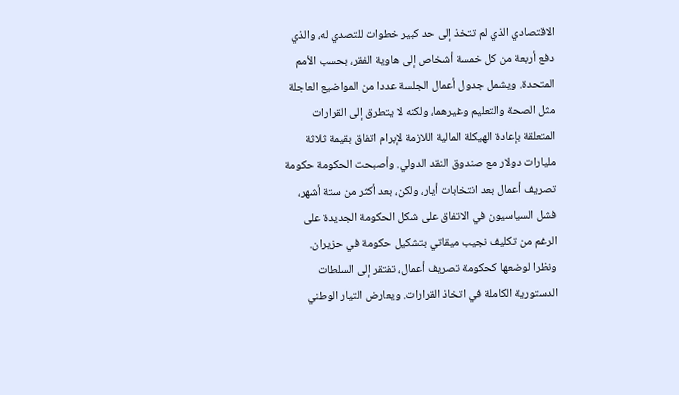الاقتصادي الذي لم تتخذ إلى حد كبير خطوات للتصدي له، والذي دفع أربعة من كل خمسة أشخاص إلى هاوية الفقر، بحسب الأمم المتحدة. ويشمل جدول أعمال الجلسة عددا من المواضيع العاجلة مثل الصحة والتعليم وغيرهما، ولكنه لا يتطرق إلى القرارات المتعلقة بإعادة الهيكلة المالية اللازمة لإبرام اتفاق بقيمة ثلاثة مليارات دولار مع صندوق النقد الدولي. وأصبحت الحكومة حكومة تصريف أعمال بعد انتخابات أيار، ولكن، بعد أكثر من ستة أشهر، فشل السياسيون في الاتفاق على شكل الحكومة الجديدة على الرغم من تكليف نجيب ميقاتي بتشكيل حكومة في حزيران. ونظرا لوضعها كحكومة تصريف أعمال، تفتقر إلى السلطات الدستورية الكاملة في اتخاذ القرارات. ويعارض التيار الوطني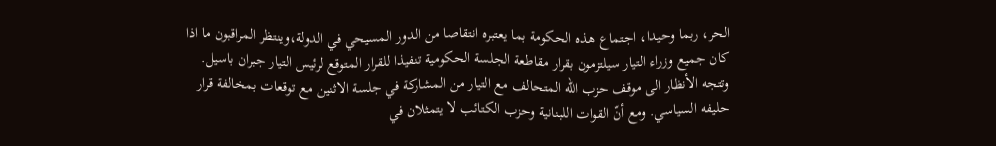الحر، ربما وحيدا، اجتماع هذه الحكومة بما يعتبره انتقاصا من الدور المسيحي في الدولة،وينتظر المراقبون ما اذا كان جميع وزراء التيار سيلتزمون بقرار مقاطعة الجلسة الحكومية تنفيذا للقرار المتوقع لرئيس التيار جبران باسيل. وتتجه الأنظار الى موقف حزب الله المتحالف مع التيار من المشاركة في جلسة الاثنين مع توقعات بمخالفة قرار حليفه السياسي. ومع أنّ القوات اللبنانية وحزب الكتائب لا يتمثلان في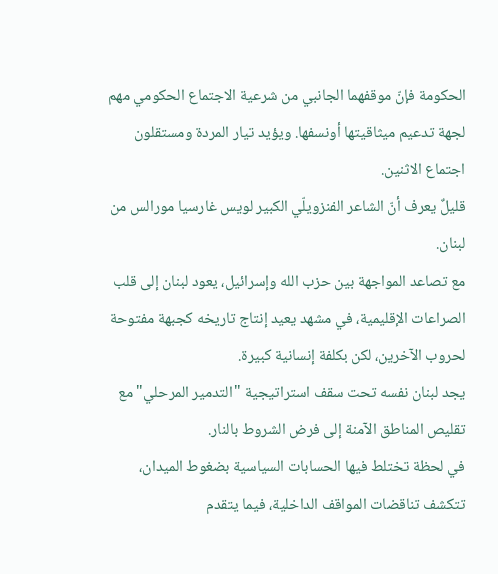الحكومة فإنّ موقفهما الجانبي من شرعية الاجتماع الحكومي مهم لجهة تدعيم ميثاقيتها أونسفها. ويؤيد تيار المردة ومستقلون اجتماع الاثنين.
قليلٌ يعرف أنّ الشاعر الفنزويلّي الكبير لويس غارسيا مورالس من لبنان.
مع تصاعد المواجهة بين حزب الله وإسرائيل، يعود لبنان إلى قلب الصراعات الإقليمية، في مشهد يعيد إنتاج تاريخه كجبهة مفتوحة لحروب الآخرين، لكن بكلفة إنسانية كبيرة.
يجد لبنان نفسه تحت سقف استراتيجية "التدمير المرحلي" مع تقليص المناطق الآمنة إلى فرض الشروط بالنار.
في لحظة تختلط فيها الحسابات السياسية بضغوط الميدان، تتكشف تناقضات المواقف الداخلية، فيما يتقدم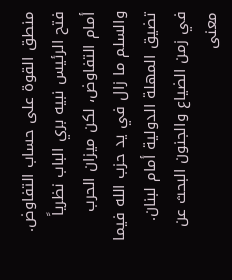منطق القوة على حساب التفاوض.
فتح الرئيس نبيه بري الباب نظرياً أمام التفاوض، لكن ميزان الحرب والسلم ما زال في يد حزب الله فيما تضيق المهلة الدولية أمام لبنان.
في زمن الضياع والجنون البحث عن معنى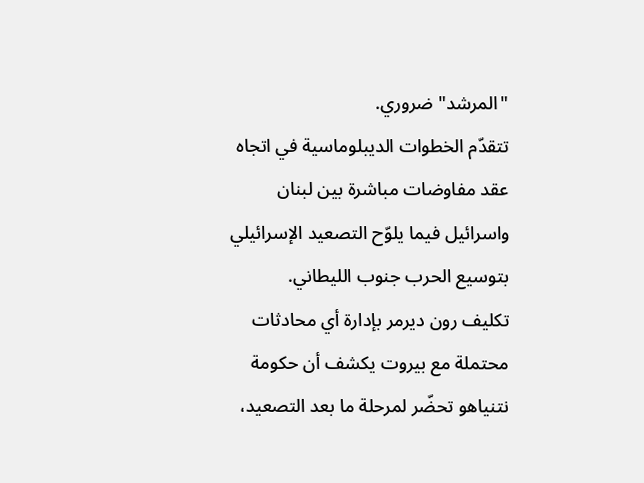"المرشد" ضروري.
تتقدّم الخطوات الديبلوماسية في اتجاه عقد مفاوضات مباشرة بين لبنان واسرائيل فيما يلوّح التصعيد الإسرائيلي بتوسيع الحرب جنوب الليطاني.
تكليف رون ديرمر بإدارة أي محادثات محتملة مع بيروت يكشف أن حكومة نتنياهو تحضّر لمرحلة ما بعد التصعيد،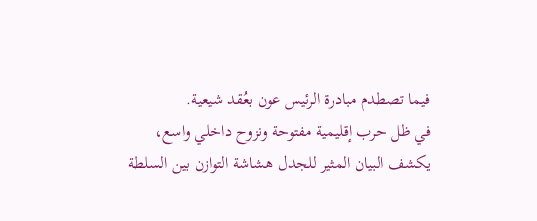فيما تصطدم مبادرة الرئيس عون بعُقد شيعية.
في ظل حرب إقليمية مفتوحة ونزوح داخلي واسع، يكشف البيان المثير للجدل هشاشة التوازن بين السلطة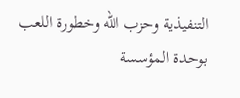التنفيذية وحزب الله وخطورة اللعب بوحدة المؤسسة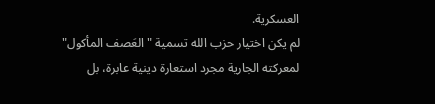العسكرية.
لم يكن اختيار حزب الله تسمية "العَصف المأكول" لمعركته الجارية مجرد استعارة دينية عابرة، بل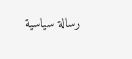رسالة سياسية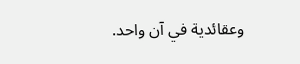وعقائدية في آن واحد.